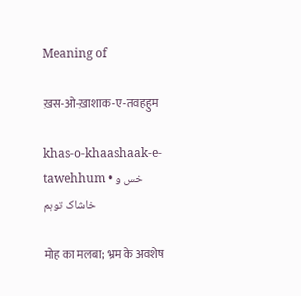Meaning of

ख़स-ओ-ख़ाशाक-ए-तवहहुम

khas-o-khaashaak-e-tawehhum • خس و خاشاک توہم

मोह का मलबा; भ्रम के अवशेष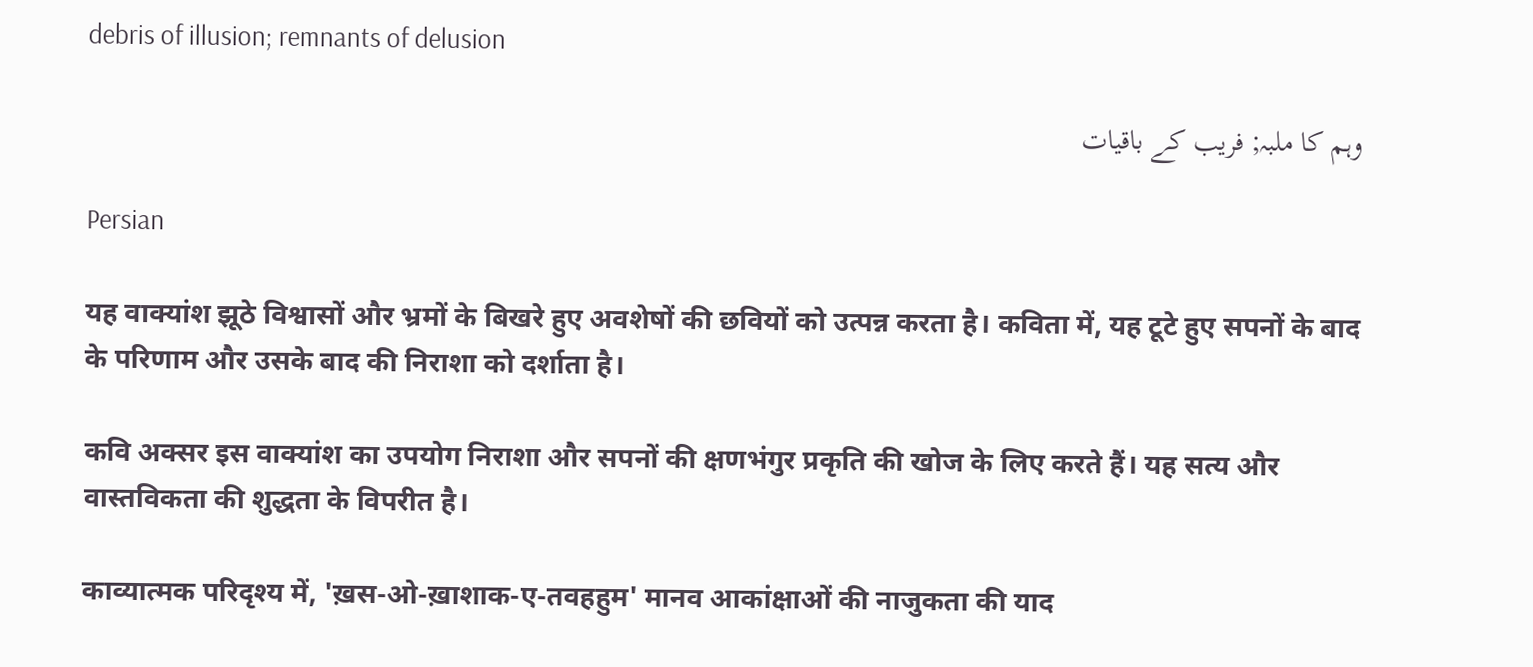debris of illusion; remnants of delusion

وہم کا ملبہ; فریب کے باقیات

Persian

यह वाक्यांश झूठे विश्वासों और भ्रमों के बिखरे हुए अवशेषों की छवियों को उत्पन्न करता है। कविता में, यह टूटे हुए सपनों के बाद के परिणाम और उसके बाद की निराशा को दर्शाता है।

कवि अक्सर इस वाक्यांश का उपयोग निराशा और सपनों की क्षणभंगुर प्रकृति की खोज के लिए करते हैं। यह सत्य और वास्तविकता की शुद्धता के विपरीत है।

काव्यात्मक परिदृश्य में, 'ख़स-ओ-ख़ाशाक-ए-तवहहुम' मानव आकांक्षाओं की नाजुकता की याद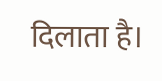दिलाता है।